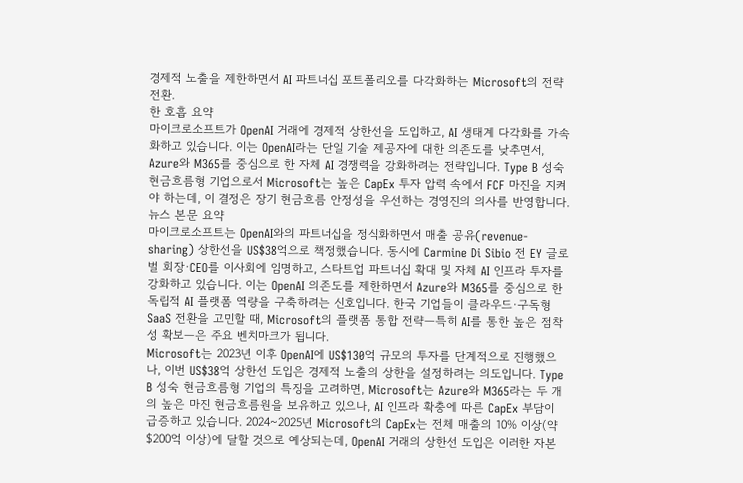경제적 노출을 제한하면서 AI 파트너십 포트폴리오를 다각화하는 Microsoft의 전략 전환.
한 호흡 요약
마이크로소프트가 OpenAI 거래에 경제적 상한선을 도입하고, AI 생태계 다각화를 가속화하고 있습니다. 이는 OpenAI라는 단일 기술 제공자에 대한 의존도를 낮추면서, Azure와 M365를 중심으로 한 자체 AI 경쟁력을 강화하려는 전략입니다. Type B 성숙 현금흐름형 기업으로서 Microsoft는 높은 CapEx 투자 압력 속에서 FCF 마진을 지켜야 하는데, 이 결정은 장기 현금흐름 안정성을 우선하는 경영진의 의사를 반영합니다.
뉴스 본문 요약
마이크로소프트는 OpenAI와의 파트너십을 정식화하면서 매출 공유(revenue-sharing) 상한선을 US$38억으로 책정했습니다. 동시에 Carmine Di Sibio 전 EY 글로벌 회장·CEO를 이사회에 임명하고, 스타트업 파트너십 확대 및 자체 AI 인프라 투자를 강화하고 있습니다. 이는 OpenAI 의존도를 제한하면서 Azure와 M365를 중심으로 한 독립적 AI 플랫폼 역량을 구축하려는 신호입니다. 한국 기업들이 클라우드·구독형 SaaS 전환을 고민할 때, Microsoft의 플랫폼 통합 전략—특히 AI를 통한 높은 점착성 확보—은 주요 벤치마크가 됩니다.
Microsoft는 2023년 이후 OpenAI에 US$130억 규모의 투자를 단계적으로 진행했으나, 이번 US$38억 상한선 도입은 경제적 노출의 상한을 설정하려는 의도입니다. Type B 성숙 현금흐름형 기업의 특징을 고려하면, Microsoft는 Azure와 M365라는 두 개의 높은 마진 현금흐름원을 보유하고 있으나, AI 인프라 확충에 따른 CapEx 부담이 급증하고 있습니다. 2024~2025년 Microsoft의 CapEx는 전체 매출의 10% 이상(약 $200억 이상)에 달할 것으로 예상되는데, OpenAI 거래의 상한선 도입은 이러한 자본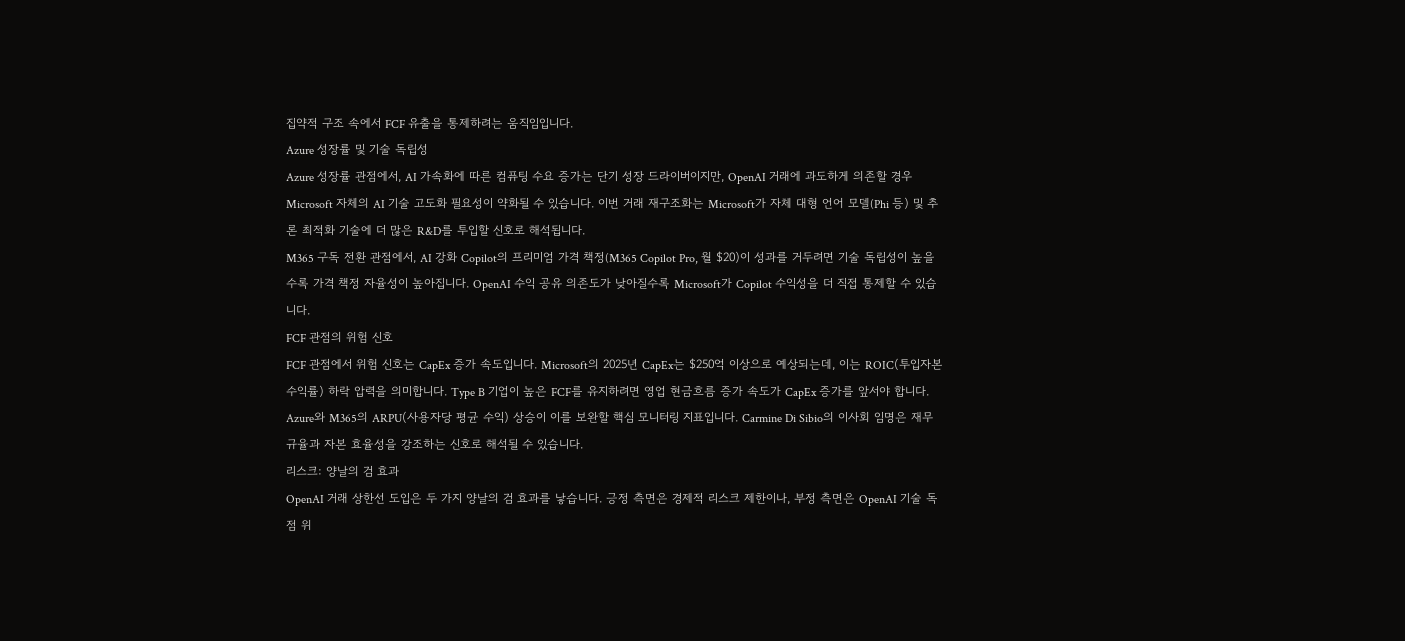집약적 구조 속에서 FCF 유출을 통제하려는 움직임입니다.
Azure 성장률 및 기술 독립성
Azure 성장률 관점에서, AI 가속화에 따른 컴퓨팅 수요 증가는 단기 성장 드라이버이지만, OpenAI 거래에 과도하게 의존할 경우 Microsoft 자체의 AI 기술 고도화 필요성이 약화될 수 있습니다. 이번 거래 재구조화는 Microsoft가 자체 대형 언어 모델(Phi 등) 및 추론 최적화 기술에 더 많은 R&D를 투입할 신호로 해석됩니다.
M365 구독 전환 관점에서, AI 강화 Copilot의 프리미엄 가격 책정(M365 Copilot Pro, 월 $20)이 성과를 거두려면 기술 독립성이 높을수록 가격 책정 자율성이 높아집니다. OpenAI 수익 공유 의존도가 낮아질수록 Microsoft가 Copilot 수익성을 더 직접 통제할 수 있습니다.
FCF 관점의 위험 신호
FCF 관점에서 위험 신호는 CapEx 증가 속도입니다. Microsoft의 2025년 CapEx는 $250억 이상으로 예상되는데, 이는 ROIC(투입자본수익률) 하락 압력을 의미합니다. Type B 기업이 높은 FCF를 유지하려면 영업 현금흐름 증가 속도가 CapEx 증가를 앞서야 합니다. Azure와 M365의 ARPU(사용자당 평균 수익) 상승이 이를 보완할 핵심 모니터링 지표입니다. Carmine Di Sibio의 이사회 임명은 재무 규율과 자본 효율성을 강조하는 신호로 해석될 수 있습니다.
리스크: 양날의 검 효과
OpenAI 거래 상한선 도입은 두 가지 양날의 검 효과를 낳습니다. 긍정 측면은 경제적 리스크 제한이나, 부정 측면은 OpenAI 기술 독점 위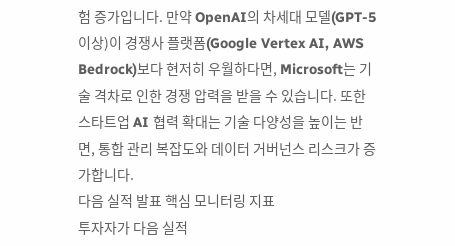험 증가입니다. 만약 OpenAI의 차세대 모델(GPT-5 이상)이 경쟁사 플랫폼(Google Vertex AI, AWS Bedrock)보다 현저히 우월하다면, Microsoft는 기술 격차로 인한 경쟁 압력을 받을 수 있습니다. 또한 스타트업 AI 협력 확대는 기술 다양성을 높이는 반면, 통합 관리 복잡도와 데이터 거버넌스 리스크가 증가합니다.
다음 실적 발표 핵심 모니터링 지표
투자자가 다음 실적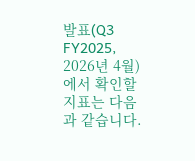발표(Q3 FY2025, 2026년 4월)에서 확인할 지표는 다음과 같습니다.